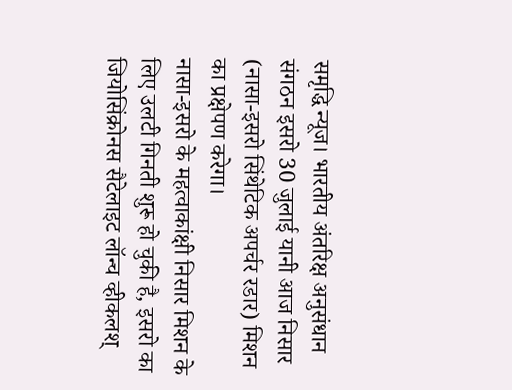समृद्धि न्यूज। भारतीय अंतरिक्ष अनुसंधान संगठन इसरो 30 जुलाई यानी आज निसार (नासा-इसरो सिंथेटिक अपर्चर रडार) मिशन का प्रक्षेपण करेगा।
नासा-इसरो के महत्वाकांक्षी निसार मिशन के लिए उलटी गिनती शुरू हो चुकी है, इसरो का जियोसिंक्रोनस सैटेलाइट लॉन्च व्हीकलश्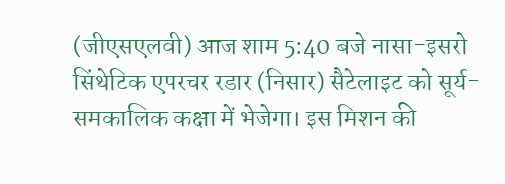(जीएसएलवी) आज शाम 5:40 बजे नासा-इसरो सिंथेटिक एपरचर रडार (निसार) सैटेलाइट को सूर्य-समकालिक कक्षा में भेजेगा। इस मिशन की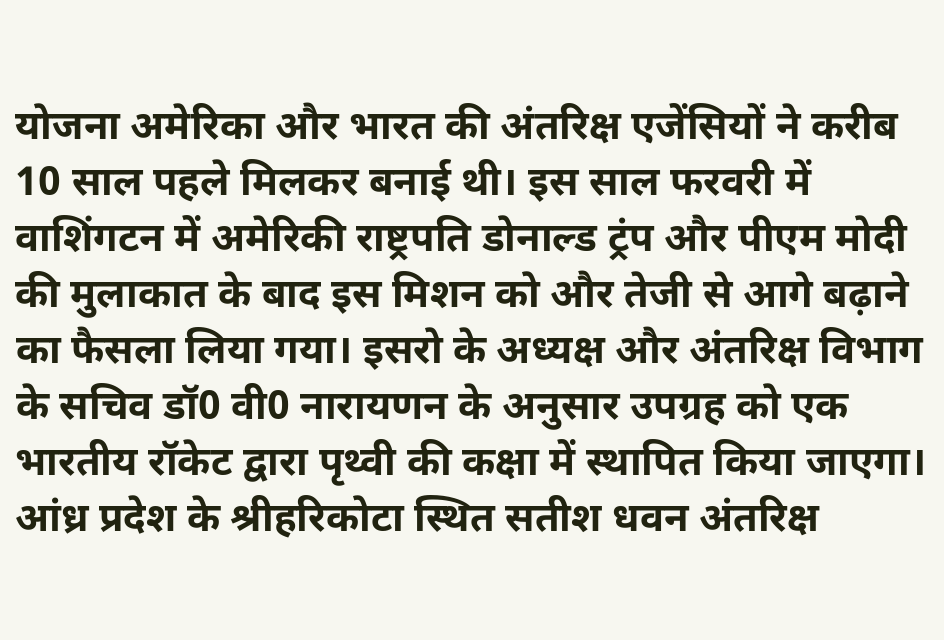योजना अमेरिका और भारत की अंतरिक्ष एजेंसियों ने करीब 10 साल पहले मिलकर बनाई थी। इस साल फरवरी में वाशिंगटन में अमेरिकी राष्ट्रपति डोनाल्ड ट्रंप और पीएम मोदी की मुलाकात के बाद इस मिशन को और तेजी से आगे बढ़ाने का फैसला लिया गया। इसरो के अध्यक्ष और अंतरिक्ष विभाग के सचिव डॉ0 वी0 नारायणन के अनुसार उपग्रह को एक भारतीय रॉकेट द्वारा पृथ्वी की कक्षा में स्थापित किया जाएगा। आंध्र प्रदेश के श्रीहरिकोटा स्थित सतीश धवन अंतरिक्ष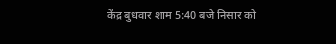केंद्र बुधवार शाम 5:40 बजे निसार को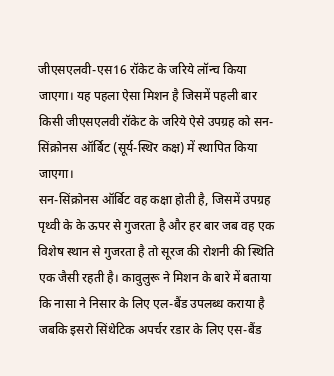जीएसएलवी-एस16 रॉकेट के जरिये लॉन्च किया जाएगा। यह पहला ऐसा मिशन है जिसमें पहली बार किसी जीएसएलवी रॉकेट के जरिये ऐसे उपग्रह को सन-सिंक्रोनस ऑर्बिट (सूर्य-स्थिर कक्ष) में स्थापित किया जाएगा।
सन-सिंक्रोनस ऑर्बिट वह कक्षा होती है, जिसमें उपग्रह पृथ्वी के के ऊपर से गुजरता है और हर बार जब वह एक विशेष स्थान से गुजरता है तो सूरज की रोशनी की स्थिति एक जैसी रहती है। कावुलुरू ने मिशन के बारे में बताया कि नासा ने निसार के लिए एल-बैंड उपलब्ध कराया है जबकि इसरो सिंथेटिक अपर्चर रडार के लिए एस-बैंड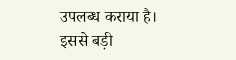उपलब्ध कराया है। इससे बड़ी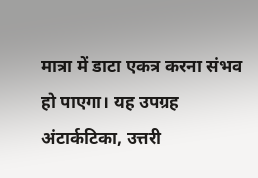मात्रा में डाटा एकत्र करना संभव हो पाएगा। यह उपग्रह अंटार्कटिका, उत्तरी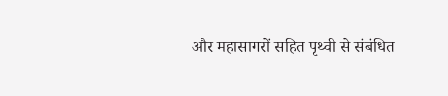और महासागरों सहित पृथ्वी से संबंधित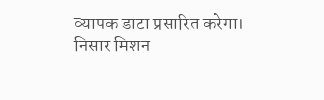व्यापक डाटा प्रसारित करेगा।
निसार मिशन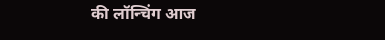की लॉन्चिंग आज